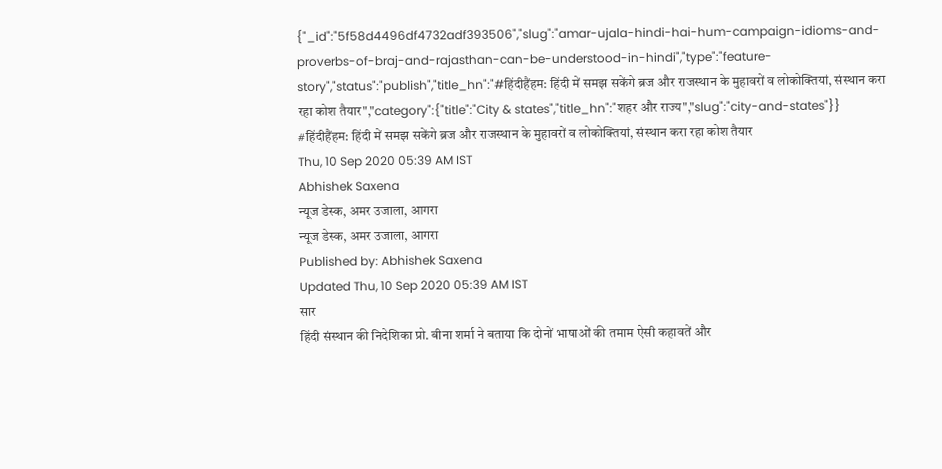{"_id":"5f58d4496df4732adf393506","slug":"amar-ujala-hindi-hai-hum-campaign-idioms-and-proverbs-of-braj-and-rajasthan-can-be-understood-in-hindi","type":"feature-story","status":"publish","title_hn":"#हिंदीहैंहम: हिंदी में समझ सकेंगे ब्रज और राजस्थान के मुहावरों व लोकोक्तियां, संस्थान करा रहा कोश तैयार","category":{"title":"City & states","title_hn":"शहर और राज्य","slug":"city-and-states"}}
#हिंदीहैंहम: हिंदी में समझ सकेंगे ब्रज और राजस्थान के मुहावरों व लोकोक्तियां, संस्थान करा रहा कोश तैयार
Thu, 10 Sep 2020 05:39 AM IST
Abhishek Saxena
न्यूज डेस्क, अमर उजाला, आगरा
न्यूज डेस्क, अमर उजाला, आगरा
Published by: Abhishek Saxena
Updated Thu, 10 Sep 2020 05:39 AM IST
सार
हिंदी संस्थान की निदेशिका प्रो. बीना शर्मा ने बताया कि दोनों भाषाओं की तमाम ऐसी कहावतें और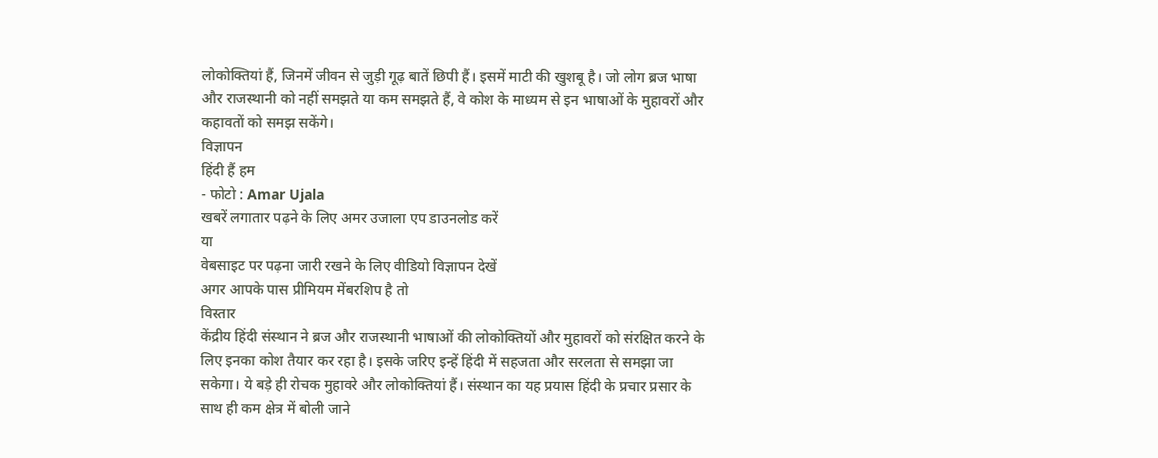लोकोक्तियां हैं, जिनमें जीवन से जुड़ी गूढ़ बातें छिपी हैं। इसमें माटी की खुशबू है। जो लोग ब्रज भाषा और राजस्थानी को नहीं समझते या कम समझते हैं, वे कोश के माध्यम से इन भाषाओं के मुहावरों और कहावतों को समझ सकेंगे।
विज्ञापन
हिंदी हैं हम
- फोटो : Amar Ujala
खबरें लगातार पढ़ने के लिए अमर उजाला एप डाउनलोड करें
या
वेबसाइट पर पढ़ना जारी रखने के लिए वीडियो विज्ञापन देखें
अगर आपके पास प्रीमियम मेंबरशिप है तो
विस्तार
केंद्रीय हिंदी संस्थान ने ब्रज और राजस्थानी भाषाओं की लोकोक्तियों और मुहावरों को संरक्षित करने के लिए इनका कोश तैयार कर रहा है। इसके जरिए इन्हें हिंदी में सहजता और सरलता से समझा जा सकेगा। ये बड़े ही रोचक मुहावरे और लोकोक्तियां हैं। संस्थान का यह प्रयास हिंदी के प्रचार प्रसार के साथ ही कम क्षेत्र में बोली जाने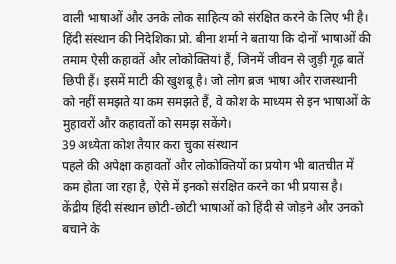वाली भाषाओं और उनके लोक साहित्य को संरक्षित करने के लिए भी है।
हिंदी संस्थान की निदेशिका प्रो. बीना शर्मा ने बताया कि दोनों भाषाओं की तमाम ऐसी कहावतें और लोकोक्तियां हैं, जिनमें जीवन से जुड़ी गूढ़ बातें छिपी हैं। इसमें माटी की खुशबू है। जो लोग ब्रज भाषा और राजस्थानी को नहीं समझते या कम समझते हैं, वे कोश के माध्यम से इन भाषाओं के मुहावरों और कहावतों को समझ सकेंगे।
39 अध्येता कोश तैयार करा चुका संस्थान
पहले की अपेक्षा कहावतों और लोकोक्तियों का प्रयोग भी बातचीत में कम होता जा रहा है, ऐसे में इनको संरक्षित करने का भी प्रयास है। केंद्रीय हिंदी संस्थान छोटी-छोटी भाषाओं को हिंदी से जोड़ने और उनको बचाने के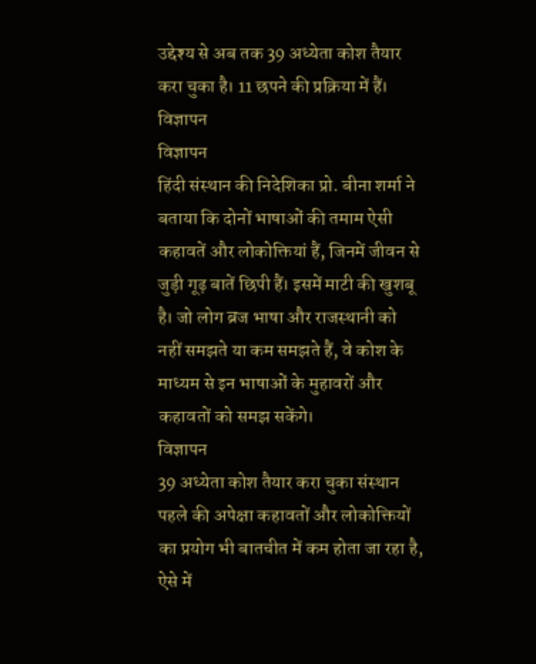उद्देश्य से अब तक 39 अध्येता कोश तैयार करा चुका है। 11 छपने की प्रक्रिया में हैं।
विज्ञापन
विज्ञापन
हिंदी संस्थान की निदेशिका प्रो. बीना शर्मा ने बताया कि दोनों भाषाओं की तमाम ऐसी कहावतें और लोकोक्तियां हैं, जिनमें जीवन से जुड़ी गूढ़ बातें छिपी हैं। इसमें माटी की खुशबू है। जो लोग ब्रज भाषा और राजस्थानी को नहीं समझते या कम समझते हैं, वे कोश के माध्यम से इन भाषाओं के मुहावरों और कहावतों को समझ सकेंगे।
विज्ञापन
39 अध्येता कोश तैयार करा चुका संस्थान
पहले की अपेक्षा कहावतों और लोकोक्तियों का प्रयोग भी बातचीत में कम होता जा रहा है, ऐसे में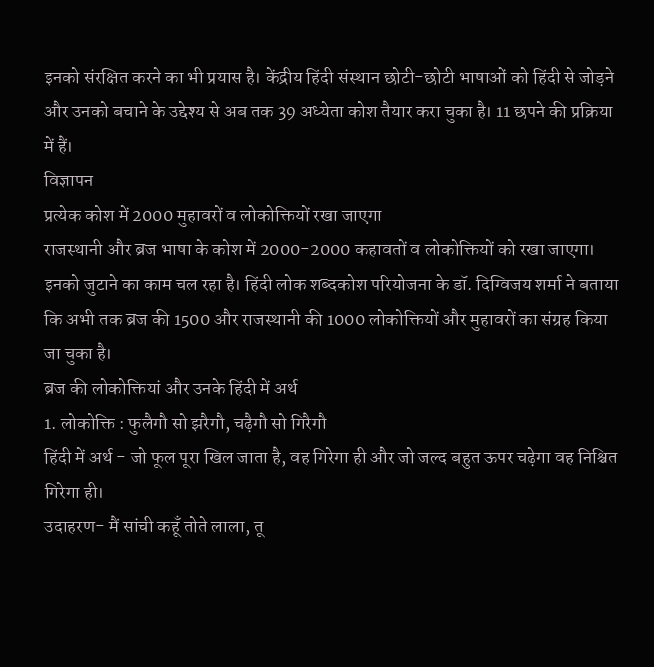इनको संरक्षित करने का भी प्रयास है। केंद्रीय हिंदी संस्थान छोटी-छोटी भाषाओं को हिंदी से जोड़ने और उनको बचाने के उद्देश्य से अब तक 39 अध्येता कोश तैयार करा चुका है। 11 छपने की प्रक्रिया में हैं।
विज्ञापन
प्रत्येक कोश में 2000 मुहावरों व लोकोक्तियों रखा जाएगा
राजस्थानी और ब्रज भाषा के कोश में 2000-2000 कहावतों व लोकोक्तियों को रखा जाएगा। इनको जुटाने का काम चल रहा है। हिंदी लोक शब्दकोश परियोजना के डॉ. दिग्विजय शर्मा ने बताया कि अभी तक ब्रज की 1500 और राजस्थानी की 1000 लोकोक्तियों और मुहावरों का संग्रह किया जा चुका है।
ब्रज की लोकोक्तियां और उनके हिंदी में अर्थ
1. लोकोक्ति : फुलैगौ सो झरैगौ, चढ़ैगौ सो गिरैगौ
हिंदी में अर्थ - जो फूल पूरा खिल जाता है, वह गिरेगा ही और जो जल्द बहुत ऊपर चढ़ेगा वह निश्चित गिरेगा ही।
उदाहरण- मैं सांची कहूँ तोते लाला, तू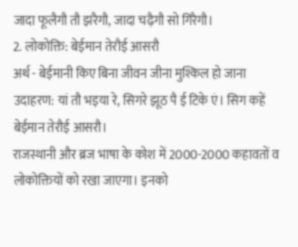जादा फूलैगौ तौ झरैगौ, जादा चढ़ैगौ सो गिरैगौ।
2. लोकोक्ति: बेईमान तेरौई आसरौ
अर्थ - बेईमानी किए बिना जीवन जीना मुश्किल हो जाना
उदाहरण: यां तौ भइया रे, सिगरे झूठ पै ई टिके एं। सिग कहें बेईमान तेरौई आसरौ।
राजस्थानी और ब्रज भाषा के कोश में 2000-2000 कहावतों व लोकोक्तियों को रखा जाएगा। इनको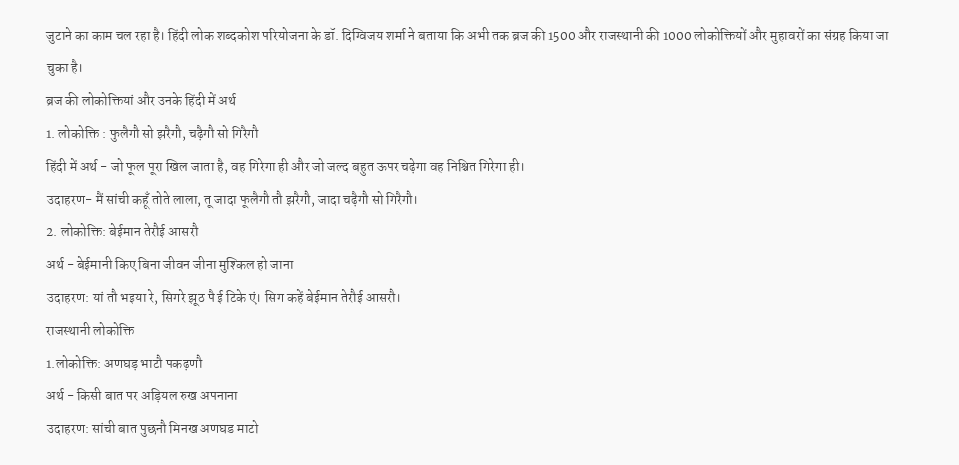जुटाने का काम चल रहा है। हिंदी लोक शब्दकोश परियोजना के डॉ. दिग्विजय शर्मा ने बताया कि अभी तक ब्रज की 1500 और राजस्थानी की 1000 लोकोक्तियों और मुहावरों का संग्रह किया जा चुका है।
ब्रज की लोकोक्तियां और उनके हिंदी में अर्थ
1. लोकोक्ति : फुलैगौ सो झरैगौ, चढ़ैगौ सो गिरैगौ
हिंदी में अर्थ - जो फूल पूरा खिल जाता है, वह गिरेगा ही और जो जल्द बहुत ऊपर चढ़ेगा वह निश्चित गिरेगा ही।
उदाहरण- मैं सांची कहूँ तोते लाला, तू जादा फूलैगौ तौ झरैगौ, जादा चढ़ैगौ सो गिरैगौ।
2. लोकोक्ति: बेईमान तेरौई आसरौ
अर्थ - बेईमानी किए बिना जीवन जीना मुश्किल हो जाना
उदाहरण: यां तौ भइया रे, सिगरे झूठ पै ई टिके एं। सिग कहें बेईमान तेरौई आसरौ।
राजस्थानी लोकोक्ति
1.लोकोक्ति: अणघड़ भाटौ पकढ़णौ
अर्थ - किसी बात पर अड़ियल रुख अपनाना
उदाहरण: सांची बात पुछनौ मिनख अणघड माटो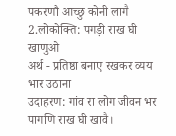पकरणौ आच्छु कोनी लागै
2.लोकोक्ति: पगड़ी राख घी खाणुओ
अर्थ - प्रतिष्ठा बनाए रखकर व्यय भार उठाना
उदाहरण: गांव रा लोग जीवन भर पागणि राख घी खावै।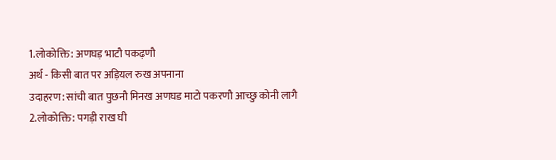1.लोकोक्ति: अणघड़ भाटौ पकढ़णौ
अर्थ - किसी बात पर अड़ियल रुख अपनाना
उदाहरण: सांची बात पुछनौ मिनख अणघड माटो पकरणौ आच्छु कोनी लागै
2.लोकोक्ति: पगड़ी राख घी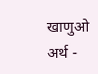खाणुओ
अर्थ -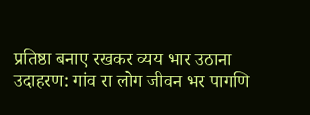प्रतिष्ठा बनाए रखकर व्यय भार उठाना
उदाहरण: गांव रा लोग जीवन भर पागणि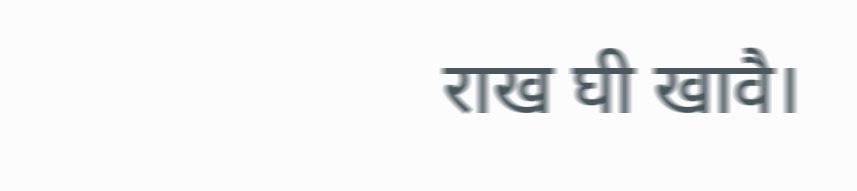राख घी खावै।